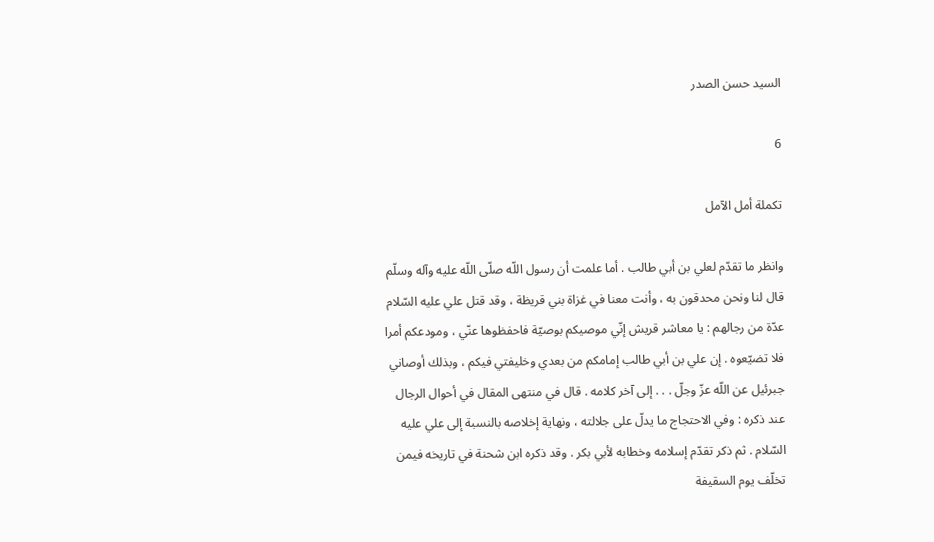السيد حسن الصدر

6

تكملة أمل الآمل

وانظر ما تقدّم لعلي بن أبي طالب . أما علمت أن رسول اللّه صلّى اللّه عليه وآله وسلّم قال لنا ونحن محدقون به ، وأنت معنا في غزاة بني قريظة ، وقد قتل علي عليه السّلام عدّة من رجالهم : يا معاشر قريش إنّي موصيكم بوصيّة فاحفظوها عنّي ، ومودعكم أمرا فلا تضيّعوه . إن علي بن أبي طالب إمامكم من بعدي وخليفتي فيكم ، وبذلك أوصاني جبرئيل عن اللّه عزّ وجلّ . . . إلى آخر كلامه . قال في منتهى المقال في أحوال الرجال عند ذكره : وفي الاحتجاج ما يدلّ على جلالته ، ونهاية إخلاصه بالنسبة إلى علي عليه السّلام . ثم ذكر تقدّم إسلامه وخطابه لأبي بكر . وقد ذكره ابن شحنة في تاريخه فيمن تخلّف يوم السقيفة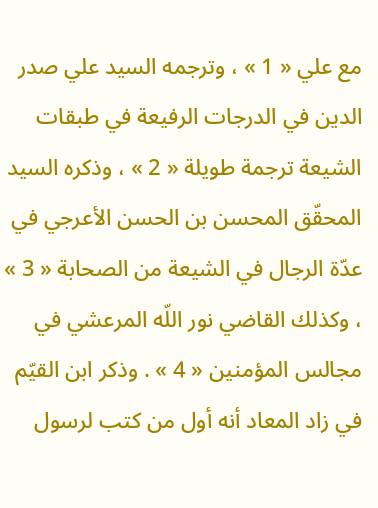مع علي « 1 » ، وترجمه السيد علي صدر الدين في الدرجات الرفيعة في طبقات الشيعة ترجمة طويلة « 2 » ، وذكره السيد المحقّق المحسن بن الحسن الأعرجي في عدّة الرجال في الشيعة من الصحابة « 3 » ، وكذلك القاضي نور اللّه المرعشي في مجالس المؤمنين « 4 » . وذكر ابن القيّم في زاد المعاد أنه أول من كتب لرسول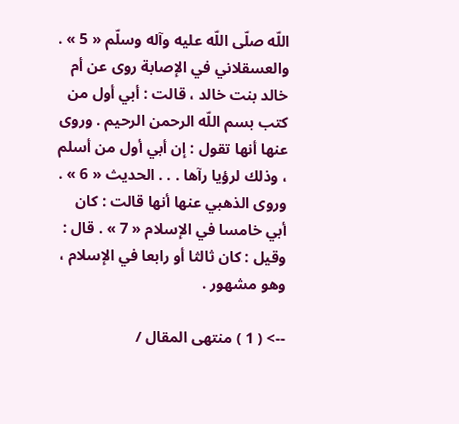اللّه صلّى اللّه عليه وآله وسلّم « 5 » . والعسقلاني في الإصابة روى عن أم خالد بنت خالد ، قالت : أبي أول من كتب بسم اللّه الرحمن الرحيم . وروى عنها أنها تقول : إن أبي أول من أسلم ، وذلك لرؤيا رآها . . . الحديث « 6 » . وروى الذهبي عنها أنها قالت : كان أبي خامسا في الإسلام « 7 » . قال : وقيل : كان ثالثا أو رابعا في الإسلام ، وهو مشهور .

--> ( 1 ) منتهى المقال /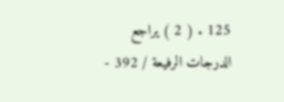125 . ( 2 ) يراجع الدرجات الرفيعة / 392 -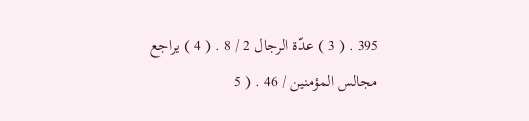395 . ( 3 ) عدّة الرجال 2 / 8 . ( 4 ) يراجع مجالس المؤمنين / 46 . ( 5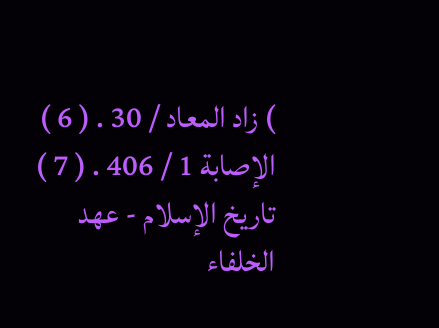) زاد المعاد / 30 . ( 6 ) الإصابة 1 / 406 . ( 7 ) تاريخ الإسلام - عهد الخلفاء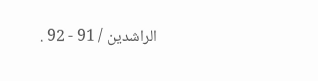الراشدين / 91 - 92 .